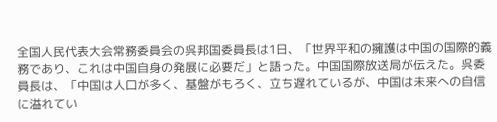全国人民代表大会常務委員会の呉邦国委員長は1日、「世界平和の擁護は中国の国際的義務であり、これは中国自身の発展に必要だ」と語った。中国国際放送局が伝えた。呉委員長は、「中国は人口が多く、基盤がもろく、立ち遅れているが、中国は未来への自信に溢れてい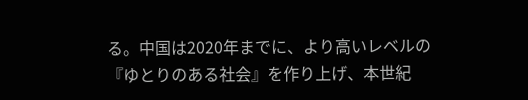る。中国は2020年までに、より高いレベルの『ゆとりのある社会』を作り上げ、本世紀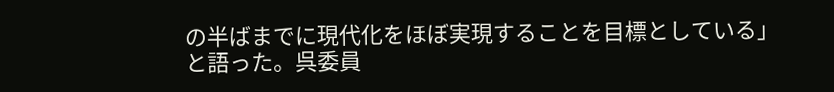の半ばまでに現代化をほぼ実現することを目標としている」と語った。呉委員